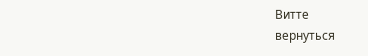Витте
вернуться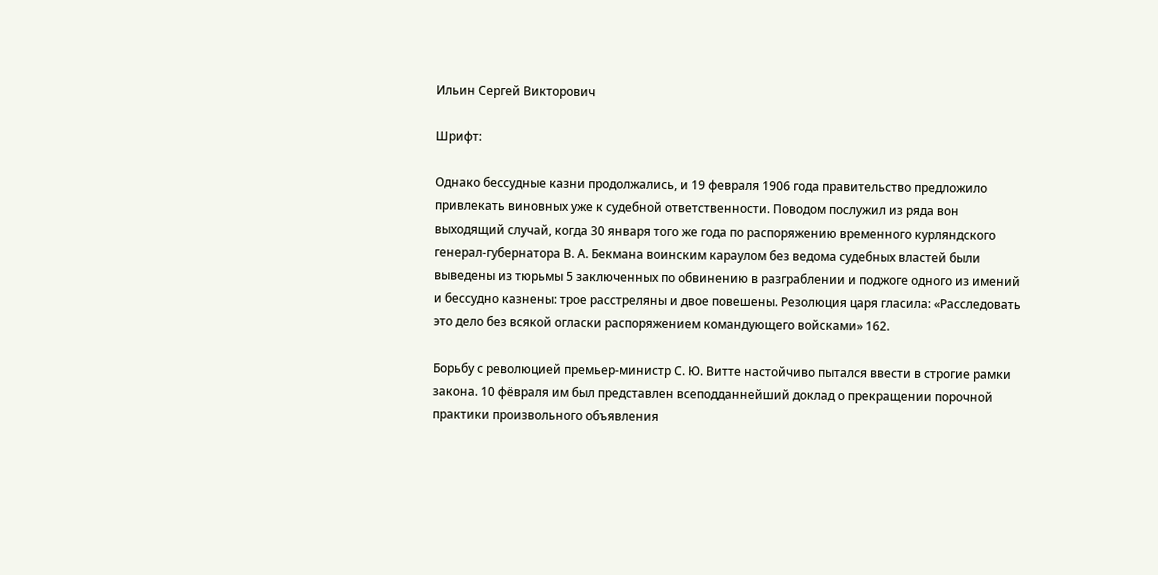Ильин Сергей Викторович

Шрифт:

Однако бессудные казни продолжались, и 19 февраля 1906 года правительство предложило привлекать виновных уже к судебной ответственности. Поводом послужил из ряда вон выходящий случай, когда 30 января того же года по распоряжению временного курляндского генерал-губернатора В. А. Бекмана воинским караулом без ведома судебных властей были выведены из тюрьмы 5 заключенных по обвинению в разграблении и поджоге одного из имений и бессудно казнены: трое расстреляны и двое повешены. Резолюция царя гласила: «Расследовать это дело без всякой огласки распоряжением командующего войсками» 162.

Борьбу с революцией премьер-министр С. Ю. Витте настойчиво пытался ввести в строгие рамки закона. 10 фёвраля им был представлен всеподданнейший доклад о прекращении порочной практики произвольного объявления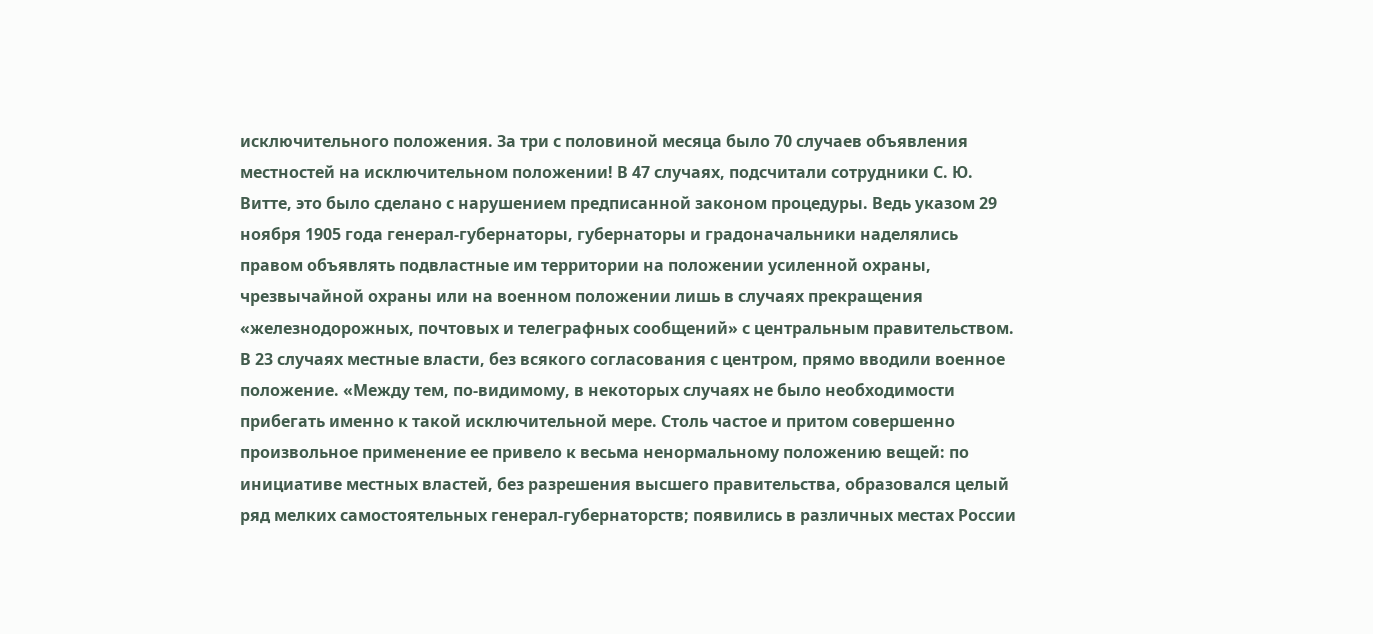исключительного положения. За три с половиной месяца было 70 случаев объявления местностей на исключительном положении! В 47 случаях, подсчитали сотрудники С. Ю. Витте, это было сделано с нарушением предписанной законом процедуры. Ведь указом 29 ноября 1905 года генерал-губернаторы, губернаторы и градоначальники наделялись правом объявлять подвластные им территории на положении усиленной охраны, чрезвычайной охраны или на военном положении лишь в случаях прекращения «железнодорожных, почтовых и телеграфных сообщений» с центральным правительством. В 23 случаях местные власти, без всякого согласования с центром, прямо вводили военное положение. «Между тем, по-видимому, в некоторых случаях не было необходимости прибегать именно к такой исключительной мере. Столь частое и притом совершенно произвольное применение ее привело к весьма ненормальному положению вещей: по инициативе местных властей, без разрешения высшего правительства, образовался целый ряд мелких самостоятельных генерал-губернаторств; появились в различных местах России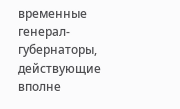временные генерал-губернаторы, действующие вполне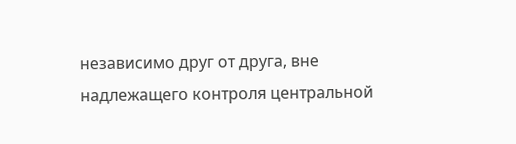независимо друг от друга, вне надлежащего контроля центральной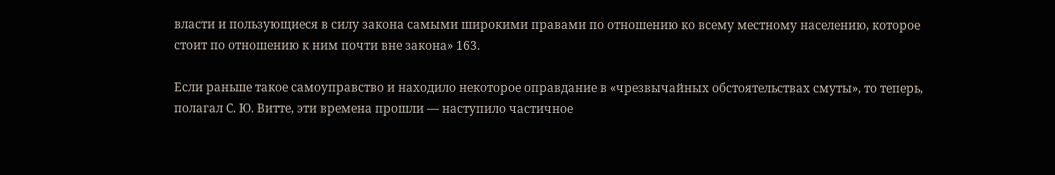власти и пользующиеся в силу закона самыми широкими правами по отношению ко всему местному населению, которое стоит по отношению к ним почти вне закона» 163.

Если раньше такое самоуправство и находило некоторое оправдание в «чрезвычайных обстоятельствах смуты», то теперь, полагал С. Ю. Витте, эти времена прошли — наступило частичное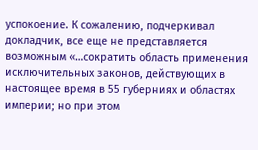успокоение. К сожалению, подчеркивал докладчик, все еще не представляется возможным «…сократить область применения исключительных законов, действующих в настоящее время в 55 губерниях и областях империи; но при этом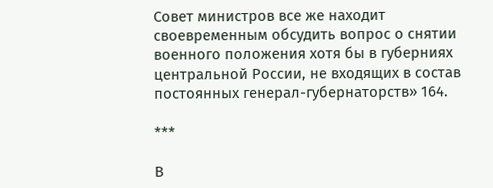Совет министров все же находит своевременным обсудить вопрос о снятии военного положения хотя бы в губерниях центральной России, не входящих в состав постоянных генерал-губернаторств» 164.

***

В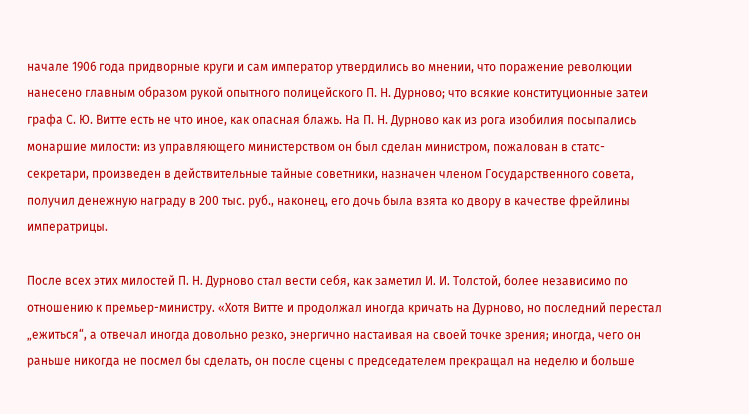начале 1906 года придворные круги и сам император утвердились во мнении, что поражение революции нанесено главным образом рукой опытного полицейского П. Н. Дурново; что всякие конституционные затеи графа С. Ю. Витте есть не что иное, как опасная блажь. На П. Н. Дурново как из рога изобилия посыпались монаршие милости: из управляющего министерством он был сделан министром, пожалован в статс-секретари, произведен в действительные тайные советники, назначен членом Государственного совета, получил денежную награду в 200 тыс. руб., наконец, его дочь была взята ко двору в качестве фрейлины императрицы.

После всех этих милостей П. Н. Дурново стал вести себя, как заметил И. И. Толстой, более независимо по отношению к премьер-министру. «Хотя Витте и продолжал иногда кричать на Дурново, но последний перестал „ежиться“, а отвечал иногда довольно резко, энергично настаивая на своей точке зрения; иногда, чего он раньше никогда не посмел бы сделать, он после сцены с председателем прекращал на неделю и больше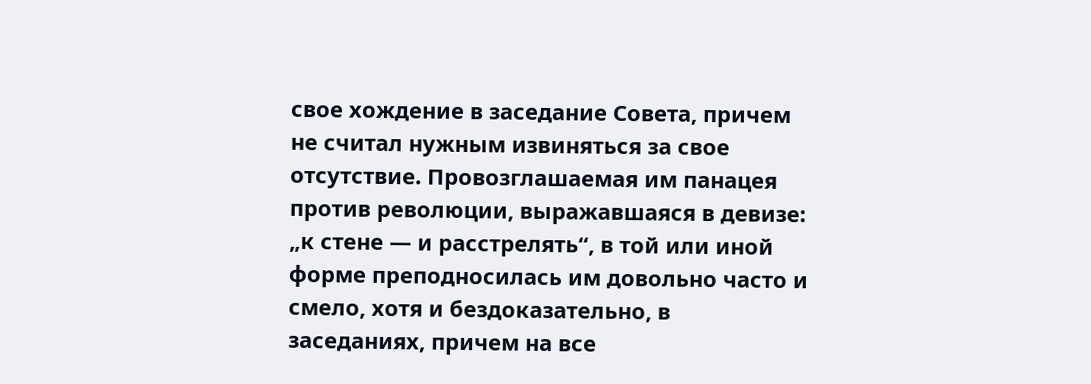свое хождение в заседание Совета, причем не считал нужным извиняться за свое отсутствие. Провозглашаемая им панацея против революции, выражавшаяся в девизе: „к стене — и расстрелять“, в той или иной форме преподносилась им довольно часто и смело, хотя и бездоказательно, в заседаниях, причем на все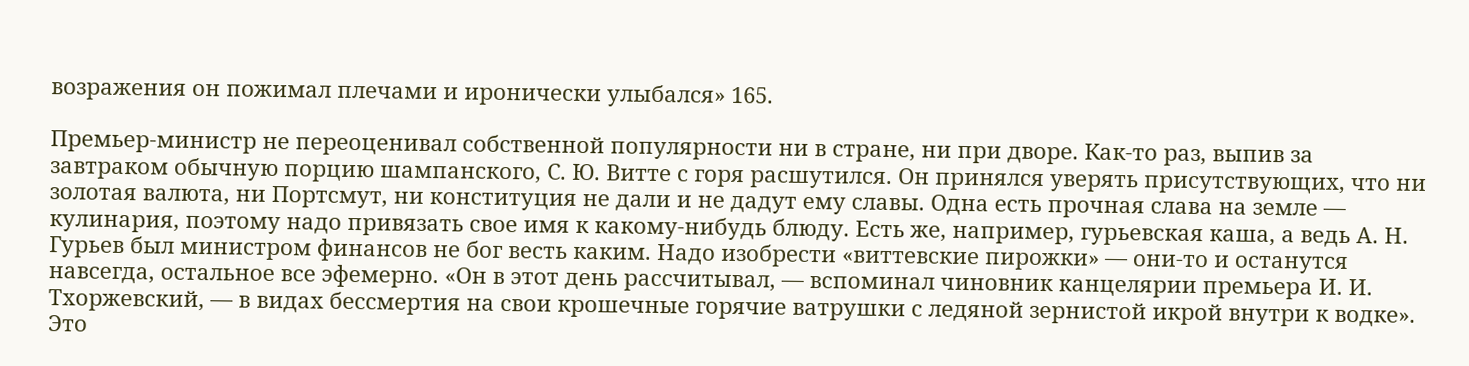возражения он пожимал плечами и иронически улыбался» 165.

Премьер-министр не переоценивал собственной популярности ни в стране, ни при дворе. Как-то раз, выпив за завтраком обычную порцию шампанского, С. Ю. Витте с горя расшутился. Он принялся уверять присутствующих, что ни золотая валюта, ни Портсмут, ни конституция не дали и не дадут ему славы. Одна есть прочная слава на земле — кулинария, поэтому надо привязать свое имя к какому-нибудь блюду. Есть же, например, гурьевская каша, а ведь А. Н. Гурьев был министром финансов не бог весть каким. Надо изобрести «виттевские пирожки» — они-то и останутся навсегда, остальное все эфемерно. «Он в этот день рассчитывал, — вспоминал чиновник канцелярии премьера И. И. Тхоржевский, — в видах бессмертия на свои крошечные горячие ватрушки с ледяной зернистой икрой внутри к водке». Это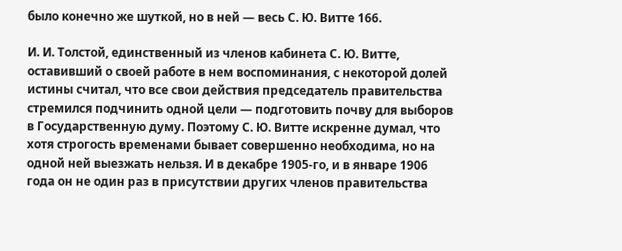было конечно же шуткой, но в ней — весь С. Ю. Витте 166.

И. И. Толстой, единственный из членов кабинета С. Ю. Витте, оставивший о своей работе в нем воспоминания, с некоторой долей истины считал, что все свои действия председатель правительства стремился подчинить одной цели — подготовить почву для выборов в Государственную думу. Поэтому С. Ю. Витте искренне думал, что хотя строгость временами бывает совершенно необходима, но на одной ней выезжать нельзя. И в декабре 1905-го, и в январе 1906 года он не один раз в присутствии других членов правительства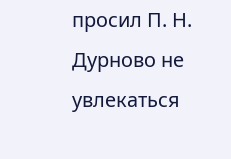просил П. Н. Дурново не увлекаться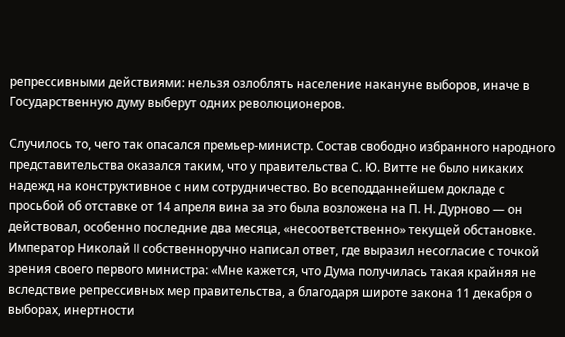репрессивными действиями: нельзя озлоблять население накануне выборов, иначе в Государственную думу выберут одних революционеров.

Случилось то, чего так опасался премьер-министр. Состав свободно избранного народного представительства оказался таким, что у правительства С. Ю. Витте не было никаких надежд на конструктивное с ним сотрудничество. Во всеподданнейшем докладе с просьбой об отставке от 14 апреля вина за это была возложена на П. Н. Дурново — он действовал, особенно последние два месяца, «несоответственно» текущей обстановке. Император Николай II собственноручно написал ответ, где выразил несогласие с точкой зрения своего первого министра: «Мне кажется, что Дума получилась такая крайняя не вследствие репрессивных мер правительства, а благодаря широте закона 11 декабря о выборах, инертности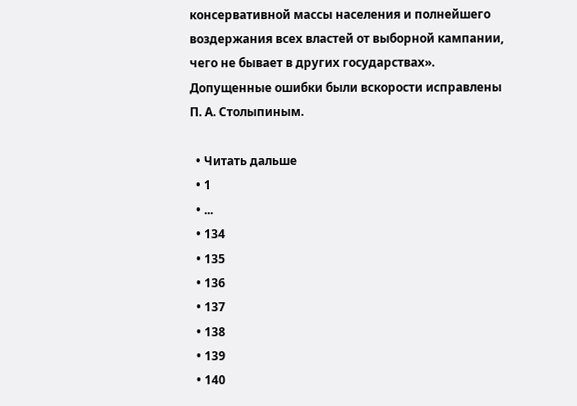консервативной массы населения и полнейшего воздержания всех властей от выборной кампании, чего не бывает в других государствах». Допущенные ошибки были вскорости исправлены П. А. Столыпиным.

  • Читать дальше
  • 1
  • ...
  • 134
  • 135
  • 136
  • 137
  • 138
  • 139
  • 140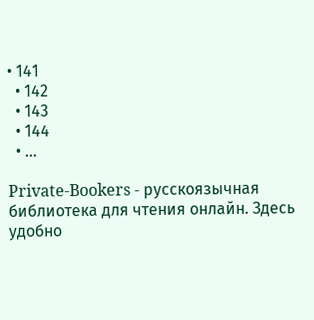• 141
  • 142
  • 143
  • 144
  • ...

Private-Bookers - русскоязычная библиотека для чтения онлайн. Здесь удобно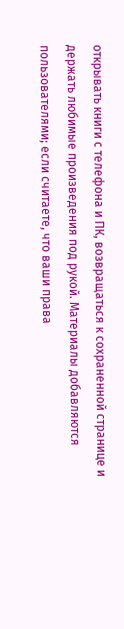открывать книги с телефона и ПК, возвращаться к сохраненной странице и держать любимые произведения под рукой. Материалы добавляются пользователями; если считаете, что ваши права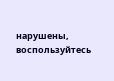нарушены, воспользуйтесь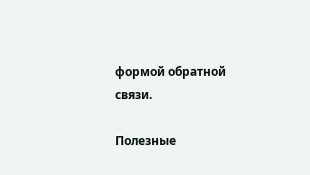формой обратной связи.

Полезные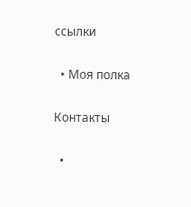ссылки

  • Моя полка

Контакты

  •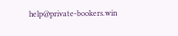help@private-bookers.win